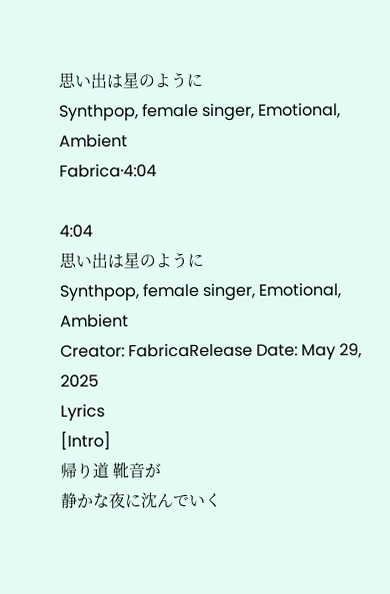思い出は星のように
Synthpop, female singer, Emotional, Ambient
Fabrica·4:04

4:04
思い出は星のように
Synthpop, female singer, Emotional, Ambient
Creator: FabricaRelease Date: May 29, 2025
Lyrics
[Intro]
帰り道 靴音が
静かな夜に沈んでいく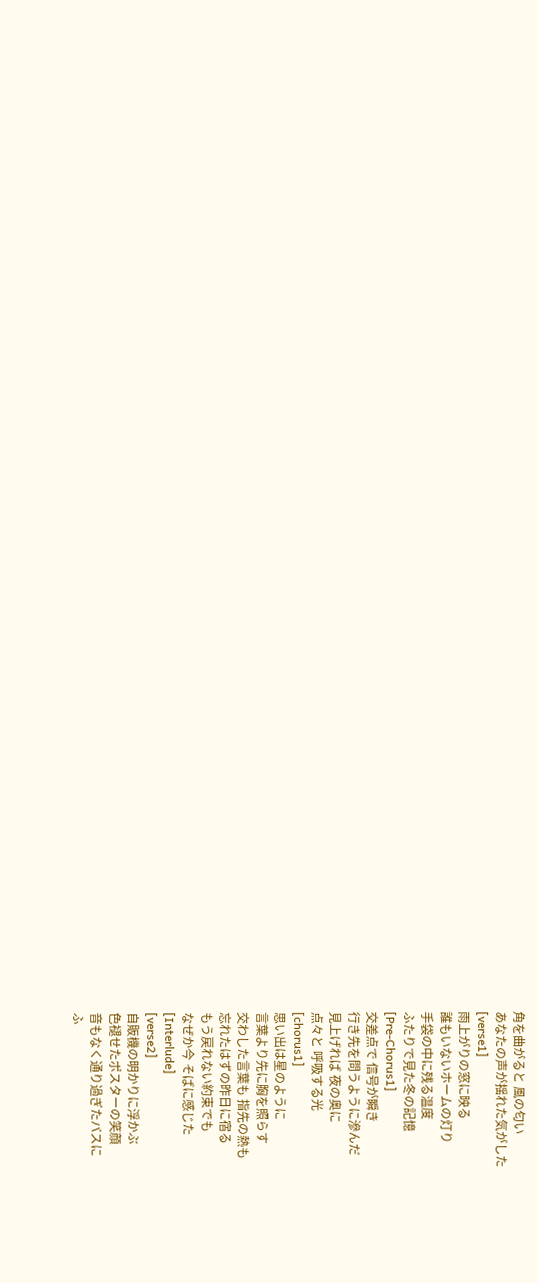角を曲がると 風の匂い
あなたの声が揺れた気がした
[verse1]
雨上がりの窓に映る
誰もいないホームの灯り
手袋の中に残る温度
ふたりで見た冬の記憶
[Pre-Chorus1]
交差点で 信号が瞬き
行き先を問うように滲んだ
見上げれば 夜の奥に
点々と 呼吸する光
[chorus1]
思い出は星のように
言葉より先に胸を照らす
交わした言葉も 指先の熱も
忘れたはずの昨日に宿る
もう戻れない約束でも
なぜか今 そばに感じた
[Interlude]
[verse2]
自販機の明かりに浮かぶ
色褪せたポスターの笑顔
音もなく通り過ぎたバスに
ふ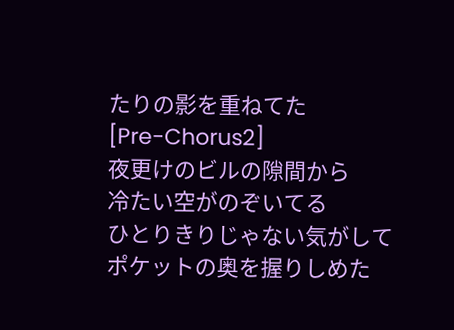たりの影を重ねてた
[Pre-Chorus2]
夜更けのビルの隙間から
冷たい空がのぞいてる
ひとりきりじゃない気がして
ポケットの奥を握りしめた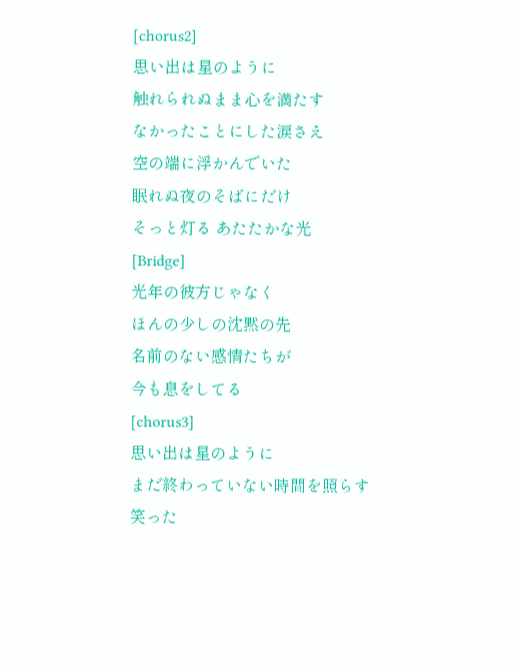[chorus2]
思い出は星のように
触れられぬまま心を満たす
なかったことにした涙さえ
空の端に浮かんでいた
眠れぬ夜のそばにだけ
そっと灯る あたたかな光
[Bridge]
光年の彼方じゃなく
ほんの少しの沈黙の先
名前のない感情たちが
今も息をしてる
[chorus3]
思い出は星のように
まだ終わっていない時間を照らす
笑った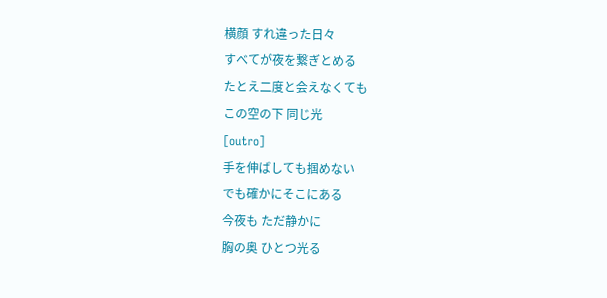横顔 すれ違った日々
すべてが夜を繋ぎとめる
たとえ二度と会えなくても
この空の下 同じ光
[outro]
手を伸ばしても掴めない
でも確かにそこにある
今夜も ただ静かに
胸の奥 ひとつ光る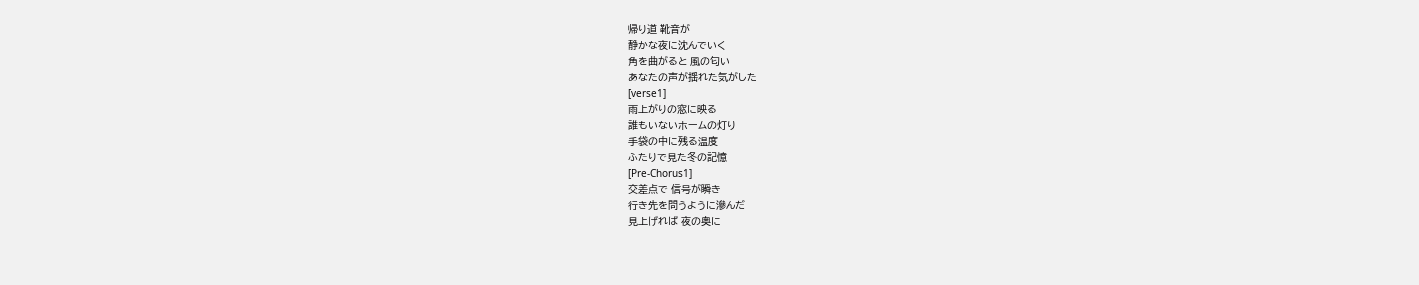帰り道 靴音が
静かな夜に沈んでいく
角を曲がると 風の匂い
あなたの声が揺れた気がした
[verse1]
雨上がりの窓に映る
誰もいないホームの灯り
手袋の中に残る温度
ふたりで見た冬の記憶
[Pre-Chorus1]
交差点で 信号が瞬き
行き先を問うように滲んだ
見上げれば 夜の奥に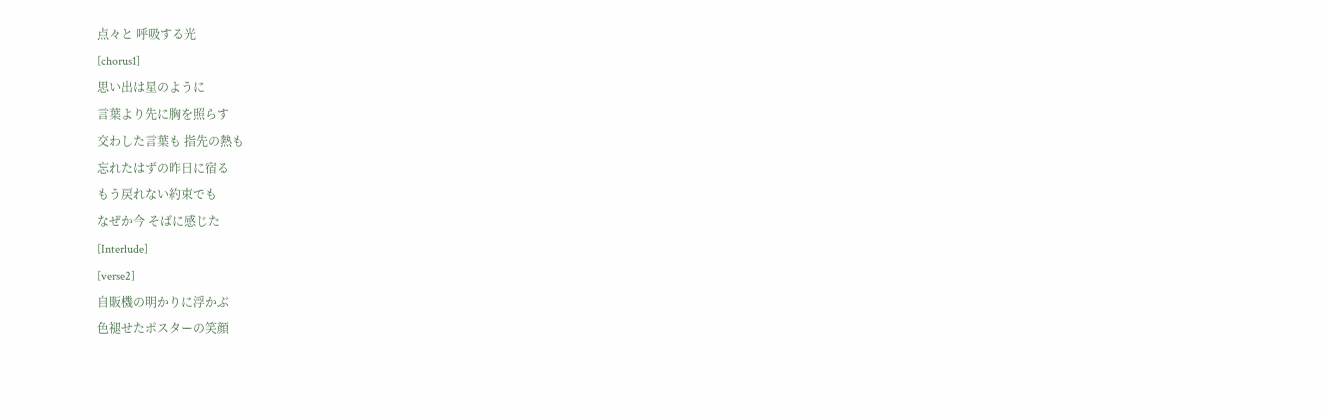点々と 呼吸する光
[chorus1]
思い出は星のように
言葉より先に胸を照らす
交わした言葉も 指先の熱も
忘れたはずの昨日に宿る
もう戻れない約束でも
なぜか今 そばに感じた
[Interlude]
[verse2]
自販機の明かりに浮かぶ
色褪せたポスターの笑顔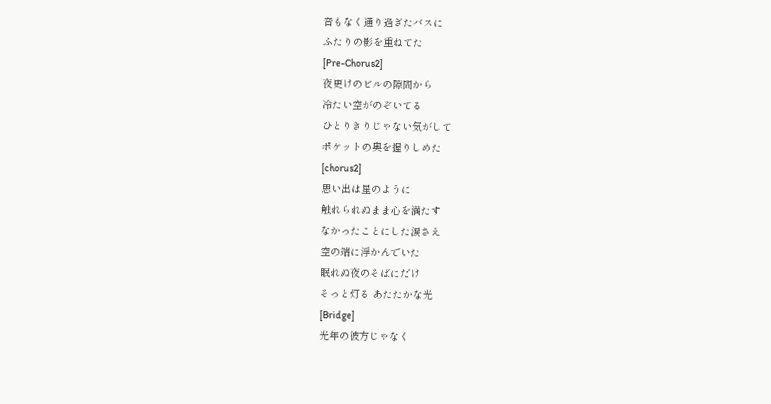音もなく通り過ぎたバスに
ふたりの影を重ねてた
[Pre-Chorus2]
夜更けのビルの隙間から
冷たい空がのぞいてる
ひとりきりじゃない気がして
ポケットの奥を握りしめた
[chorus2]
思い出は星のように
触れられぬまま心を満たす
なかったことにした涙さえ
空の端に浮かんでいた
眠れぬ夜のそばにだけ
そっと灯る あたたかな光
[Bridge]
光年の彼方じゃなく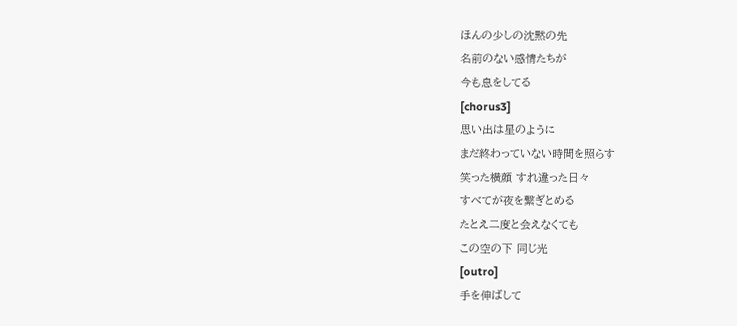ほんの少しの沈黙の先
名前のない感情たちが
今も息をしてる
[chorus3]
思い出は星のように
まだ終わっていない時間を照らす
笑った横顔 すれ違った日々
すべてが夜を繋ぎとめる
たとえ二度と会えなくても
この空の下 同じ光
[outro]
手を伸ばして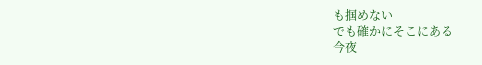も掴めない
でも確かにそこにある
今夜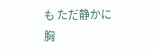も ただ静かに
胸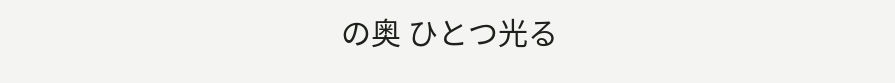の奥 ひとつ光る